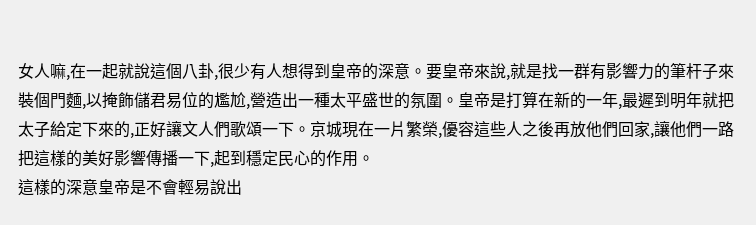女人嘛,在一起就說這個八卦,很少有人想得到皇帝的深意。要皇帝來說,就是找一群有影響力的筆杆子來裝個門麵,以掩飾儲君易位的尷尬,營造出一種太平盛世的氛圍。皇帝是打算在新的一年,最遲到明年就把太子給定下來的,正好讓文人們歌頌一下。京城現在一片繁榮,優容這些人之後再放他們回家,讓他們一路把這樣的美好影響傳播一下,起到穩定民心的作用。
這樣的深意皇帝是不會輕易說出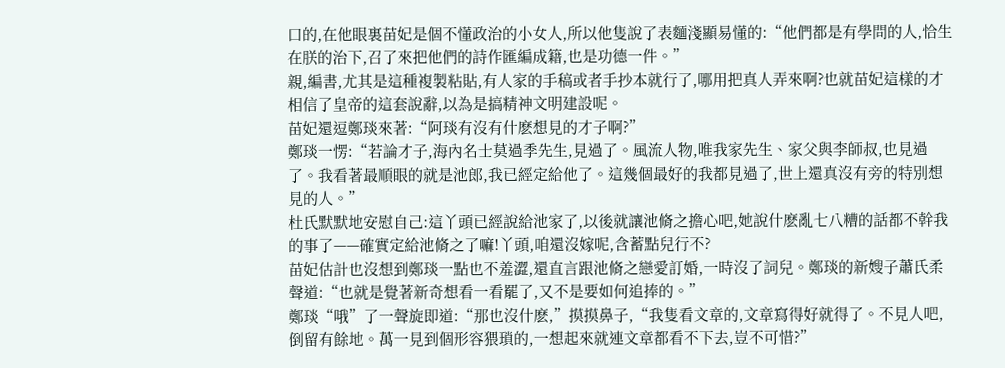口的,在他眼裏苗妃是個不懂政治的小女人,所以他隻說了表麵淺顯易懂的:“他們都是有學問的人,恰生在朕的治下,召了來把他們的詩作匯編成籍,也是功德一件。”
親,編書,尤其是這種複製粘貼,有人家的手稿或者手抄本就行了,哪用把真人弄來啊?也就苗妃這樣的才相信了皇帝的這套說辭,以為是搞精神文明建設呢。
苗妃還逗鄭琰來著:“阿琰有沒有什麽想見的才子啊?”
鄭琰一愣:“若論才子,海內名士莫過季先生,見過了。風流人物,唯我家先生、家父與李師叔,也見過了。我看著最順眼的就是池郎,我已經定給他了。這幾個最好的我都見過了,世上還真沒有旁的特別想見的人。”
杜氏默默地安慰自己:這丫頭已經說給池家了,以後就讓池脩之擔心吧,她說什麽亂七八糟的話都不幹我的事了——確實定給池脩之了嘛!丫頭,咱還沒嫁呢,含蓄點兒行不?
苗妃估計也沒想到鄭琰一點也不羞澀,還直言跟池脩之戀愛訂婚,一時沒了詞兒。鄭琰的新嫂子蕭氏柔聲道:“也就是覺著新奇想看一看罷了,又不是要如何追捧的。”
鄭琰“哦”了一聲旋即道:“那也沒什麽,”摸摸鼻子,“我隻看文章的,文章寫得好就得了。不見人吧,倒留有餘地。萬一見到個形容猥瑣的,一想起來就連文章都看不下去,豈不可惜?”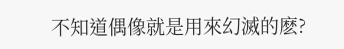不知道偶像就是用來幻滅的麽?